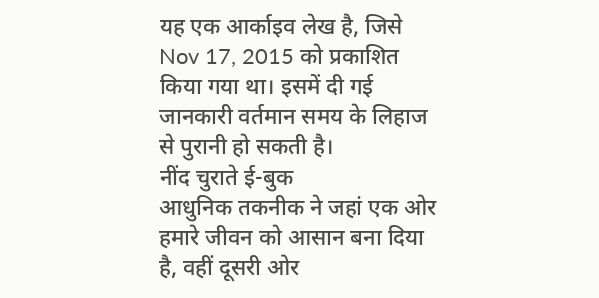यह एक आर्काइव लेख है, जिसे Nov 17, 2015 को प्रकाशित किया गया था। इसमें दी गई जानकारी वर्तमान समय के लिहाज से पुरानी हो सकती है।
नींद चुराते ई-बुक
आधुनिक तकनीक ने जहां एक ओर हमारे जीवन को आसान बना दिया है, वहीं दूसरी ओर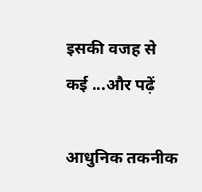इसकी वजह से कई ...और पढ़ें

आधुनिक तकनीक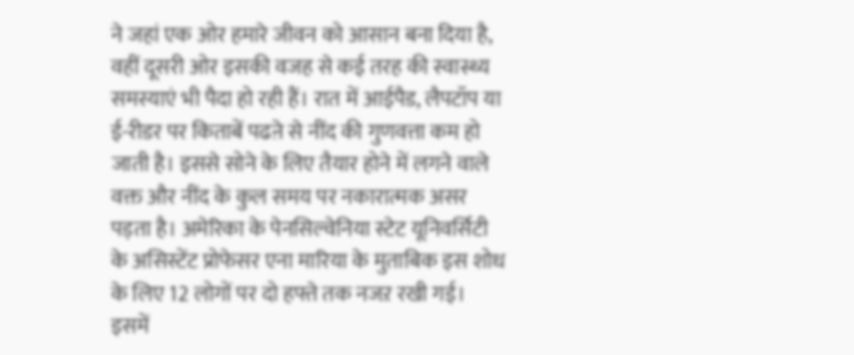ने जहां एक ओर हमारे जीवन को आसान बना दिया है, वहीं दूसरी ओर इसकी वजह से कई तरह की स्वास्थ्य समस्याएं भी पैदा हो रही हैं। रात में आईपैड, लैपटॉप या ई-रीडर पर किताबें पढऩे से नींद की गुणवत्ता कम हो जाती है। इससे सोने के लिए तैयार होने में लगने वाले वक्त और नींद के कुल समय पर नकारात्मक असर पड़ता है। अमेरिका के पेनसिल्वेनिया स्टेट यूनिवर्सिटी के असिस्टेंट प्रोफेसर एना मारिया के मुताबिक इस शोध के लिए 12 लोगों पर दो हफ्ते तक नजऱ रखी गई। इसमें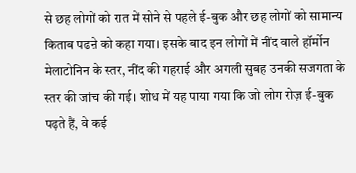से छह लोगों को रात में सोने से पहले ई-बुक और छह लोगों को सामान्य किताब पढऩे को कहा गया। इसके बाद इन लोगों में नींद वाले हॉर्मोन मेलाटोनिन के स्तर, नींद की गहराई और अगली सुबह उनकी सजगता के स्तर की जांच की गई। शोध में यह पाया गया कि जो लोग रोज़ ई-बुक पढ़ते हैं, वे कई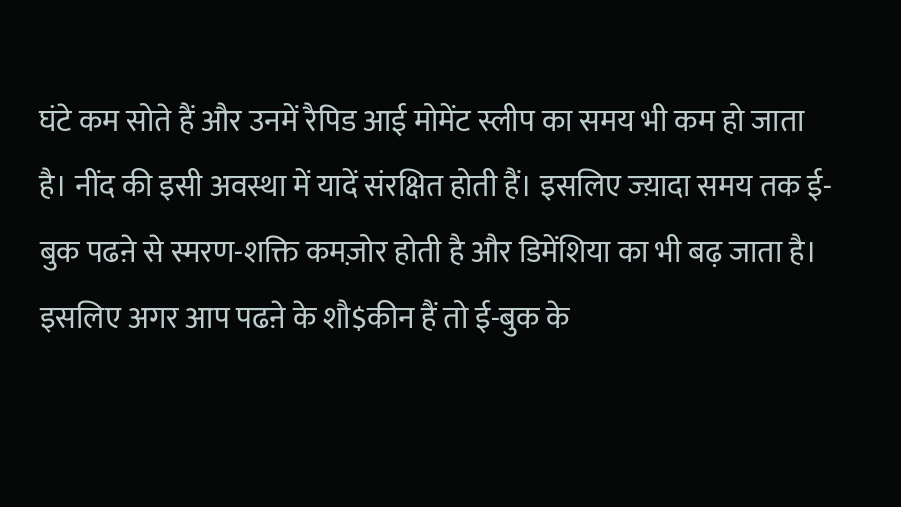घंटे कम सोते हैं और उनमें रैपिड आई मोमेंट स्लीप का समय भी कम हो जाता है। नींद की इसी अवस्था में यादें संरक्षित होती हैं। इसलिए ज्य़ादा समय तक ई-बुक पढऩे से स्मरण-शक्ति कमज़ोर होती है और डिमेंशिया का भी बढ़ जाता है। इसलिए अगर आप पढऩे के शौ$कीन हैं तो ई-बुक के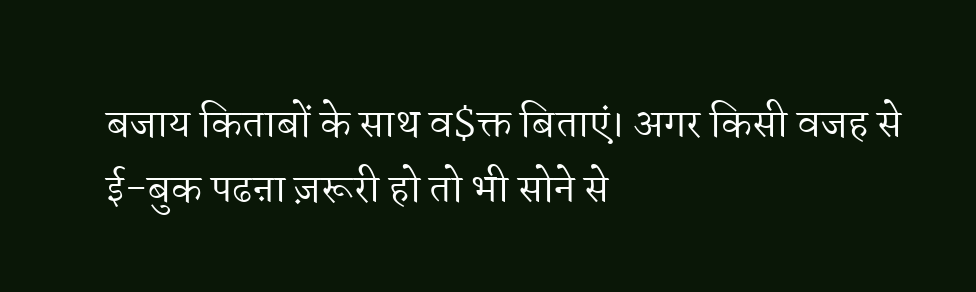बजाय किताबों के साथ व$क्त बिताएं। अगर किसी वजह से ई-बुक पढऩा ज़रूरी हो तो भी सोने से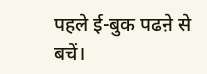पहले ई-बुक पढऩे से बचें।